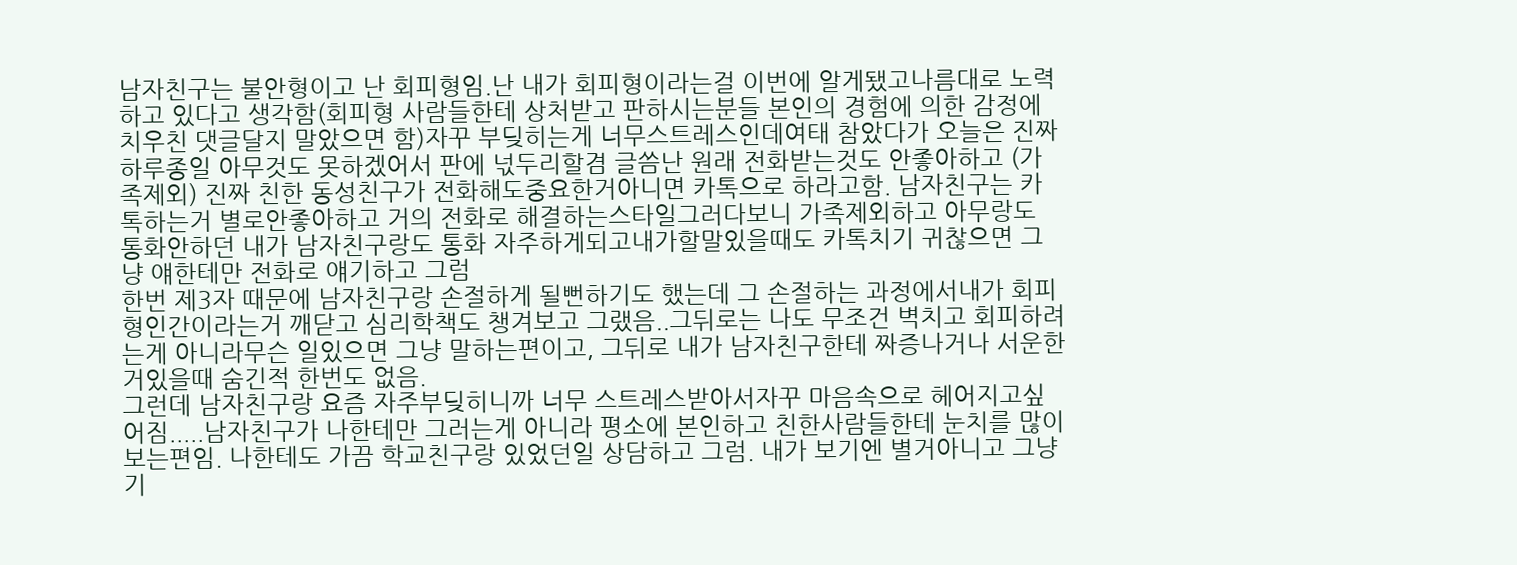남자친구는 불안형이고 난 회피형임.난 내가 회피형이라는걸 이번에 알게됐고나름대로 노력하고 있다고 생각함(회피형 사람들한테 상처받고 판하시는분들 본인의 경험에 의한 감정에 치우친 댓글달지 말았으면 함)자꾸 부딪히는게 너무스트레스인데여태 참았다가 오늘은 진짜 하루종일 아무것도 못하겠어서 판에 넋두리할겸 글씀난 원래 전화받는것도 안좋아하고 (가족제외) 진짜 친한 동성친구가 전화해도중요한거아니면 카톡으로 하라고함. 남자친구는 카톡하는거 별로안좋아하고 거의 전화로 해결하는스타일그러다보니 가족제외하고 아무랑도 통화안하던 내가 남자친구랑도 통화 자주하게되고내가할말있을때도 카톡치기 귀찮으면 그냥 얘한테만 전화로 얘기하고 그럼
한번 제3자 때문에 남자친구랑 손절하게 될뻔하기도 했는데 그 손절하는 과정에서내가 회피형인간이라는거 깨닫고 심리학책도 챙겨보고 그랬음..그뒤로는 나도 무조건 벽치고 회피하려는게 아니라무슨 일있으면 그냥 말하는편이고, 그뒤로 내가 남자친구한테 짜증나거나 서운한거있을때 숨긴적 한번도 없음.
그런데 남자친구랑 요즘 자주부딪히니까 너무 스트레스받아서자꾸 마음속으로 헤어지고싶어짐.....남자친구가 나한테만 그러는게 아니라 평소에 본인하고 친한사람들한테 눈치를 많이보는편임. 나한테도 가끔 학교친구랑 있었던일 상담하고 그럼. 내가 보기엔 별거아니고 그냥 기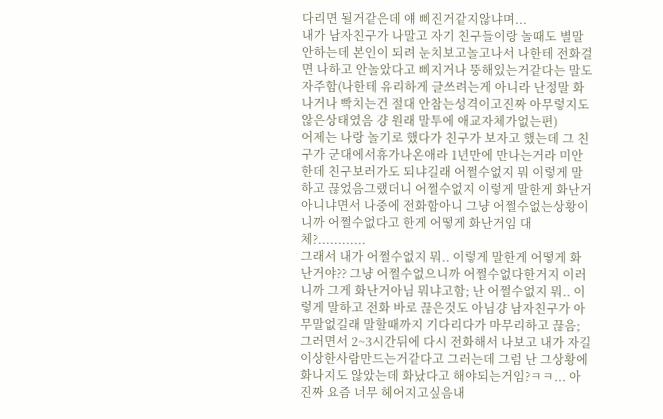다리면 될거같은데 얘 삐진거같지않냐며...
내가 남자친구가 나말고 자기 친구들이랑 놀때도 별말안하는데 본인이 되려 눈치보고놀고나서 나한테 전화걸면 나하고 안놀았다고 삐지거나 뚱해있는거같다는 말도 자주함(나한테 유리하게 글쓰려는게 아니라 난정말 화나거나 빡치는건 절대 안참는성격이고진짜 아무렇지도 않은상태였음 걍 원래 말투에 애교자체가없는편)
어제는 나랑 놀기로 했다가 친구가 보자고 했는데 그 친구가 군대에서휴가나온애라 1년만에 만나는거라 미안한데 친구보러가도 되냐길래 어쩔수없지 뭐 이렇게 말하고 끊었음그랬더니 어쩔수없지 이렇게 말한게 화난거 아니냐면서 나중에 전화함아니 그냥 어쩔수없는상황이니까 어쩔수없다고 한게 어떻게 화난거임 대체?............
그래서 내가 어쩔수없지 뭐.. 이렇게 말한게 어떻게 화난거야?? 그냥 어쩔수없으니까 어쩔수없다한거지 이러니까 그게 화난거아님 뭐냐고함; 난 어쩔수없지 뭐.. 이렇게 말하고 전화 바로 끊은것도 아님걍 남자친구가 아무말없길래 말할때까지 기다리다가 마무리하고 끊음;
그러면서 2~3시간뒤에 다시 전화해서 나보고 내가 자길 이상한사람만드는거같다고 그러는데 그럼 난 그상황에 화나지도 않았는데 화났다고 해야되는거임?ㅋㅋ... 아진짜 요즘 너무 헤어지고싶음내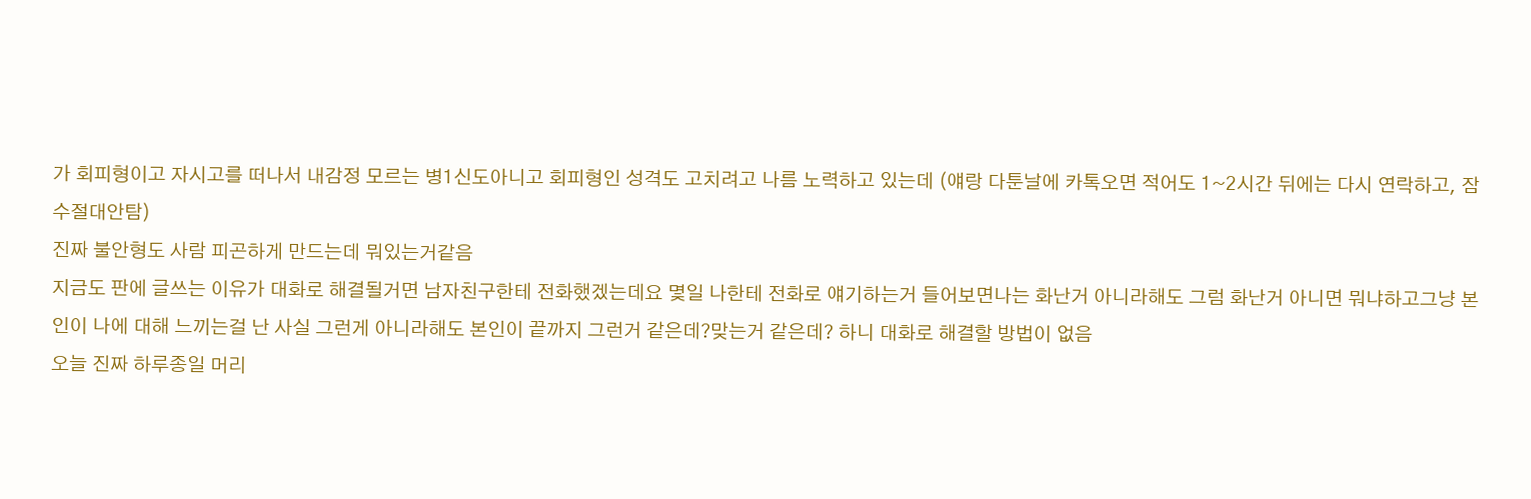가 회피형이고 자시고를 떠나서 내감정 모르는 병1신도아니고 회피형인 성격도 고치려고 나름 노력하고 있는데 (얘랑 다툰날에 카톡오면 적어도 1~2시간 뒤에는 다시 연락하고, 잠수절대안탐)
진짜 불안형도 사람 피곤하게 만드는데 뭐있는거같음
지금도 판에 글쓰는 이유가 대화로 해결될거면 남자친구한테 전화했겠는데요 몇일 나한테 전화로 얘기하는거 들어보면나는 화난거 아니라해도 그럼 화난거 아니면 뭐냐하고그냥 본인이 나에 대해 느끼는걸 난 사실 그런게 아니라해도 본인이 끝까지 그런거 같은데?맞는거 같은데? 하니 대화로 해결할 방법이 없음
오늘 진짜 하루종일 머리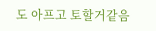도 아프고 토할거같음